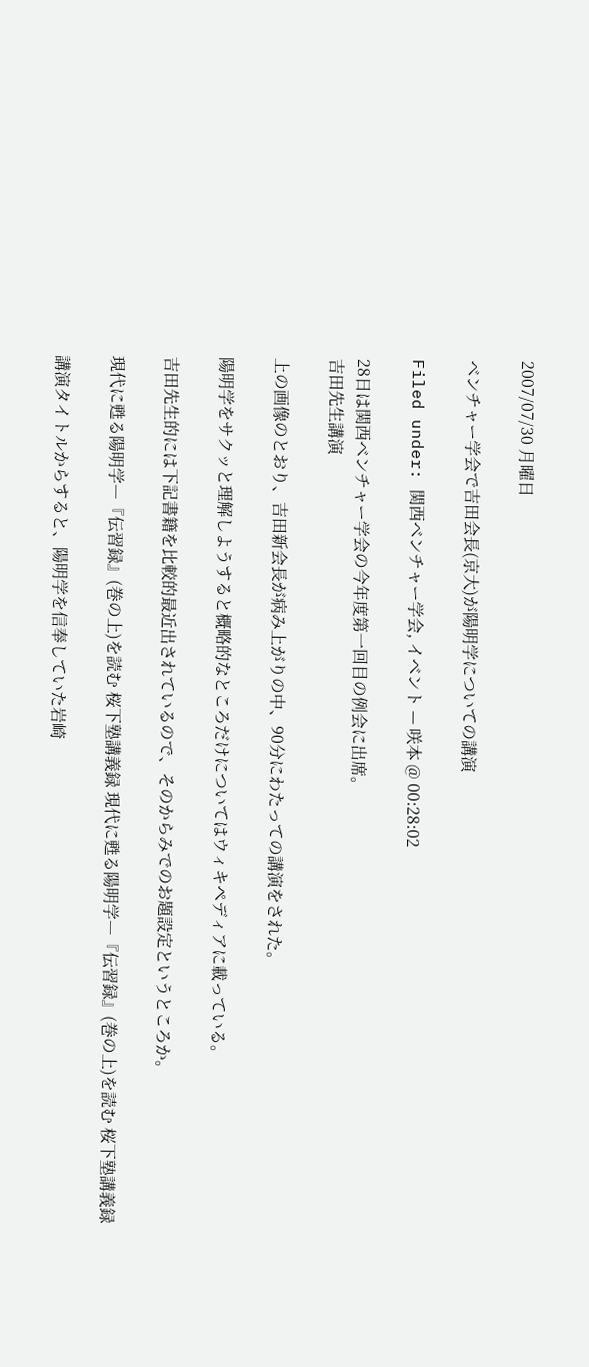2007/07/30 月曜日

ベンチャー学会で吉田会長(京大)が陽明学についての講演

Filed under: 関西ベンチャー学会, イベント — 咲本 @ 00:28:02

28日は関西ベンチャー学会の今年度第一回目の例会に出席。
吉田先生講演

上の画像のとおり、吉田新会長が病み上がりの中、90分にわたっての講演をされた。

陽明学をサクッと理解しようすると概略的なところだけについてはウィキペディアに載っている。

吉田先生的には下記書籍を比較的最近出されているので、そのからみでのお題設定というところか。

現代に甦る陽明学―『伝習録』(巻の上)を読む 桜下塾講義録 現代に甦る陽明学―『伝習録』(巻の上)を読む 桜下塾講義録

講演タイトルからすると、陽明学を信奉していた岩崎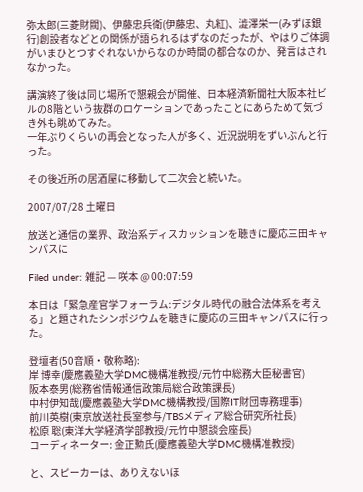弥太郎(三菱財閥)、伊藤忠兵衛(伊藤忠、丸紅)、澁澤栄一(みずほ銀行)創設者などとの関係が語られるはずなのだったが、やはりご体調がいまひとつすぐれないからなのか時間の都合なのか、発言はされなかった。

講演終了後は同じ場所で懇親会が開催、日本経済新聞社大阪本社ビルの8階という抜群のロケーションであったことにあらためて気づき外も眺めてみた。
一年ぶりくらいの再会となった人が多く、近況説明をずいぶんと行った。

その後近所の居酒屋に移動して二次会と続いた。

2007/07/28 土曜日

放送と通信の業界、政治系ディスカッションを聴きに慶応三田キャンパスに

Filed under: 雑記 — 咲本 @ 00:07:59

本日は「緊急産官学フォーラム:デジタル時代の融合法体系を考える」と題されたシンポジウムを聴きに慶応の三田キャンパスに行った。

登壇者(50音順・敬称略):
岸 博幸(慶應義塾大学DMC機構准教授/元竹中総務大臣秘書官)
阪本泰男(総務省情報通信政策局総合政策課長)
中村伊知哉(慶應義塾大学DMC機構教授/国際IT財団専務理事)
前川英樹(東京放送社長室参与/TBSメディア総合研究所社長)
松原 聡(東洋大学経済学部教授/元竹中懇談会座長)
コーディネーター: 金正勲氏(慶應義塾大学DMC機構准教授)

と、スピーカーは、ありえないほ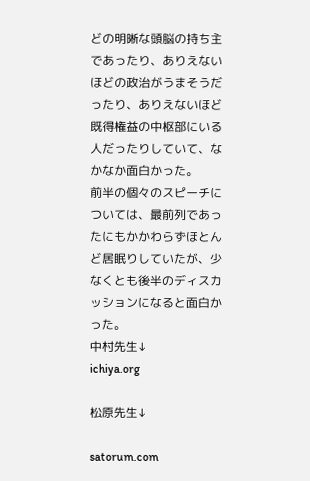どの明晰な頭脳の持ち主であったり、ありえないほどの政治がうまそうだったり、ありえないほど既得権益の中枢部にいる人だったりしていて、なかなか面白かった。
前半の個々のスピーチについては、最前列であったにもかかわらずほとんど居眠りしていたが、少なくとも後半のディスカッションになると面白かった。
中村先生↓
ichiya.org

松原先生↓

satorum.com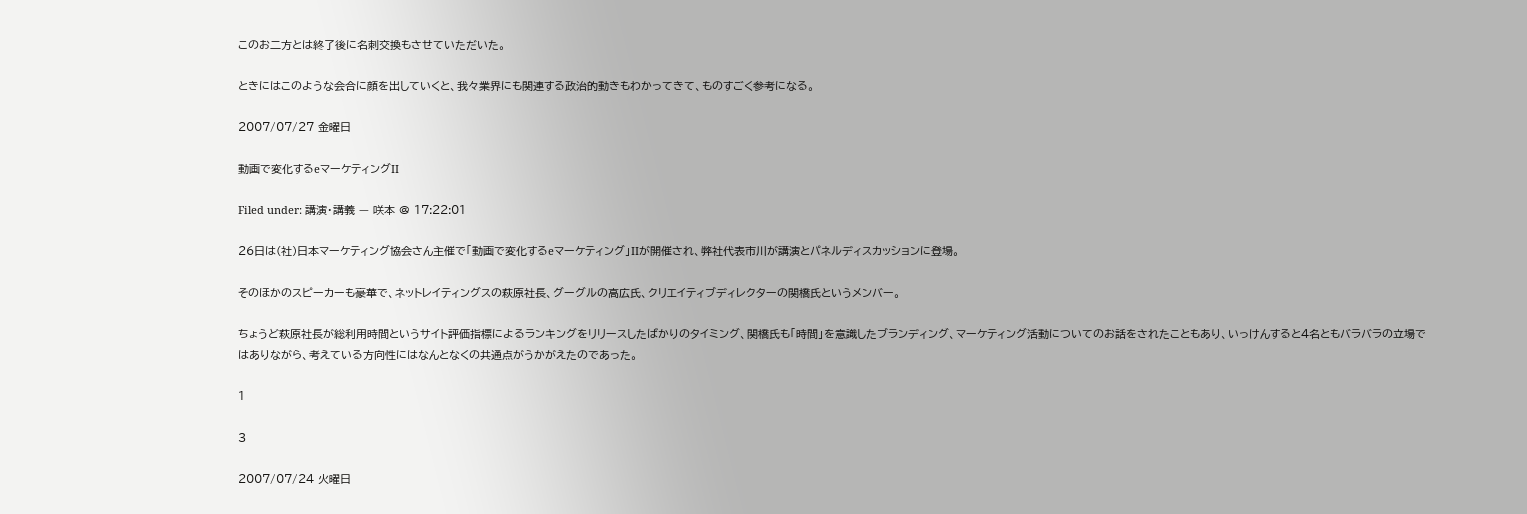このお二方とは終了後に名刺交換もさせていただいた。

ときにはこのような会合に顔を出していくと、我々業界にも関連する政治的動きもわかってきて、ものすごく参考になる。

2007/07/27 金曜日

動画で変化するeマーケティングII

Filed under: 講演・講義 — 咲本 @ 17:22:01

26日は(社)日本マーケティング協会さん主催で「動画で変化するeマーケティング」IIが開催され、弊社代表市川が講演とパネルディスカッションに登場。

そのほかのスピーカーも豪華で、ネットレイティングスの萩原社長、グーグルの高広氏、クリエイティブディレクターの関橋氏というメンバー。

ちょうど萩原社長が総利用時間というサイト評価指標によるランキングをリリースしたばかりのタイミング、関橋氏も「時間」を意識したブランディング、マーケティング活動についてのお話をされたこともあり、いっけんすると4名ともバラバラの立場ではありながら、考えている方向性にはなんとなくの共通点がうかがえたのであった。

1

3

2007/07/24 火曜日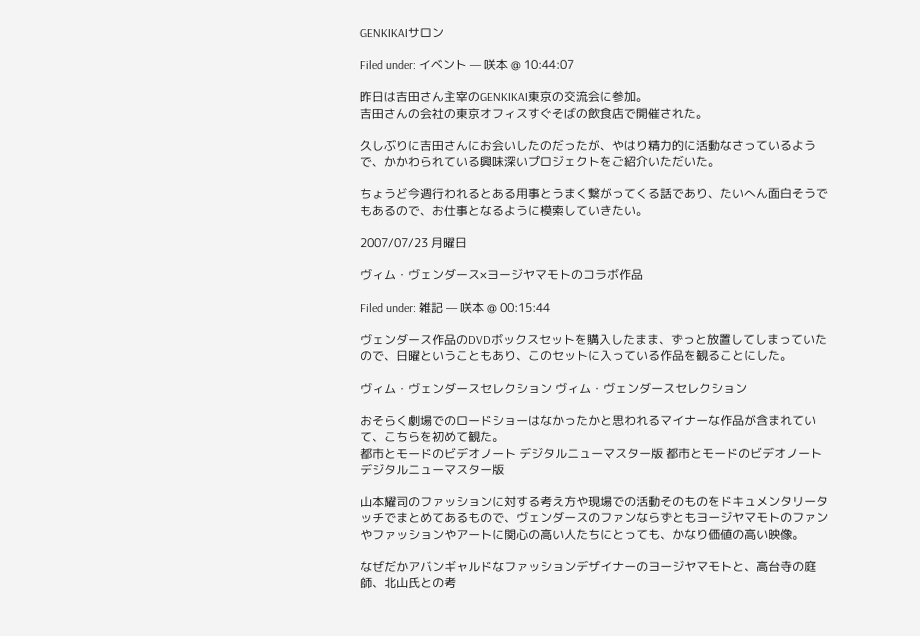GENKIKAIサロン

Filed under: イベント — 咲本 @ 10:44:07

昨日は吉田さん主宰のGENKIKAI東京の交流会に参加。
吉田さんの会社の東京オフィスすぐそばの飲食店で開催された。

久しぶりに吉田さんにお会いしたのだったが、やはり精力的に活動なさっているようで、かかわられている興味深いプロジェクトをご紹介いただいた。

ちょうど今週行われるとある用事とうまく繋がってくる話であり、たいへん面白そうでもあるので、お仕事となるように模索していきたい。

2007/07/23 月曜日

ヴィム・ヴェンダース×ヨージヤマモトのコラボ作品

Filed under: 雑記 — 咲本 @ 00:15:44

ヴェンダース作品のDVDボックスセットを購入したまま、ずっと放置してしまっていたので、日曜ということもあり、このセットに入っている作品を観ることにした。

ヴィム・ヴェンダースセレクション ヴィム・ヴェンダースセレクション

おそらく劇場でのロードショーはなかったかと思われるマイナーな作品が含まれていて、こちらを初めて観た。
都市とモードのビデオノート デジタルニューマスター版 都市とモードのビデオノート デジタルニューマスター版

山本耀司のファッションに対する考え方や現場での活動そのものをドキュメンタリータッチでまとめてあるもので、ヴェンダースのファンならずともヨージヤマモトのファンやファッションやアートに関心の高い人たちにとっても、かなり価値の高い映像。

なぜだかアバンギャルドなファッションデザイナーのヨージヤマモトと、高台寺の庭師、北山氏との考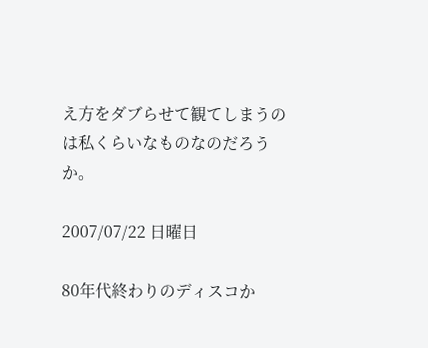え方をダブらせて観てしまうのは私くらいなものなのだろうか。

2007/07/22 日曜日

80年代終わりのディスコか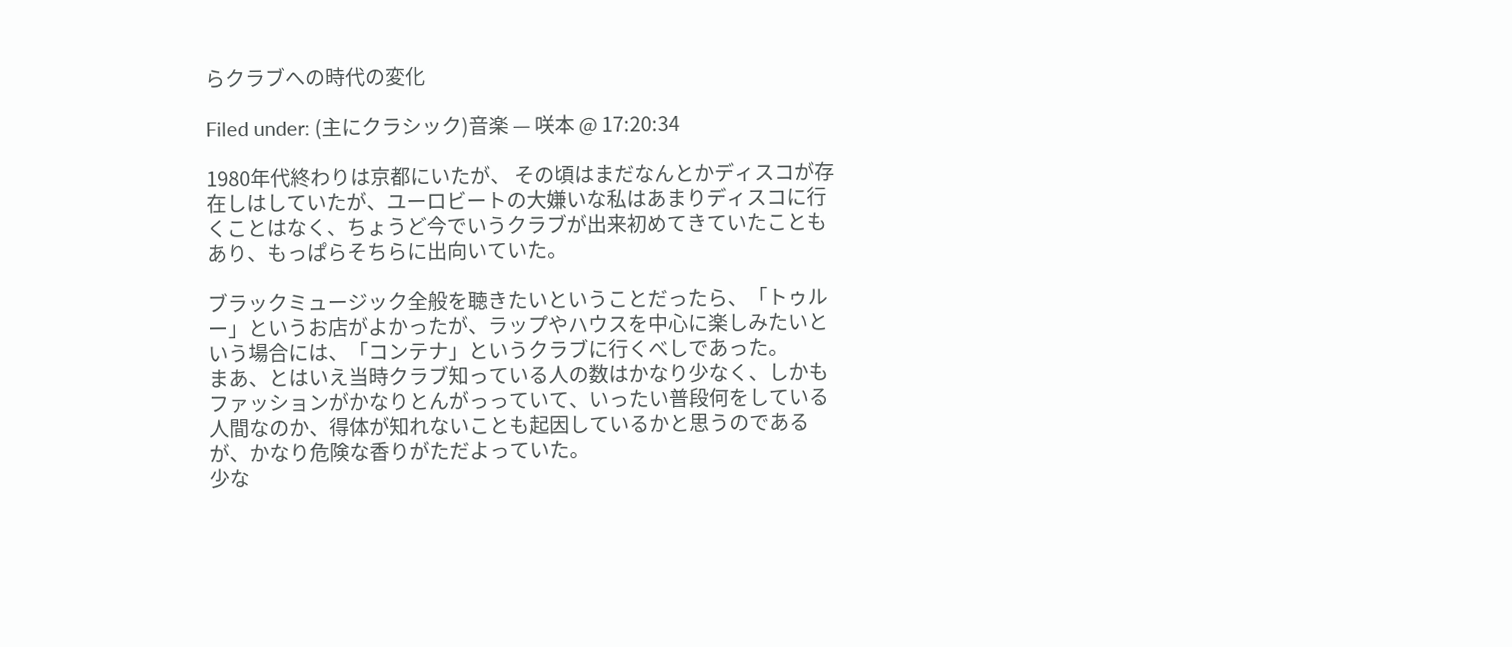らクラブへの時代の変化

Filed under: (主にクラシック)音楽 — 咲本 @ 17:20:34

1980年代終わりは京都にいたが、 その頃はまだなんとかディスコが存在しはしていたが、ユーロビートの大嫌いな私はあまりディスコに行くことはなく、ちょうど今でいうクラブが出来初めてきていたこともあり、もっぱらそちらに出向いていた。

ブラックミュージック全般を聴きたいということだったら、「トゥルー」というお店がよかったが、ラップやハウスを中心に楽しみたいという場合には、「コンテナ」というクラブに行くべしであった。
まあ、とはいえ当時クラブ知っている人の数はかなり少なく、しかもファッションがかなりとんがっっていて、いったい普段何をしている人間なのか、得体が知れないことも起因しているかと思うのであるが、かなり危険な香りがただよっていた。
少な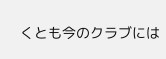くとも今のクラブには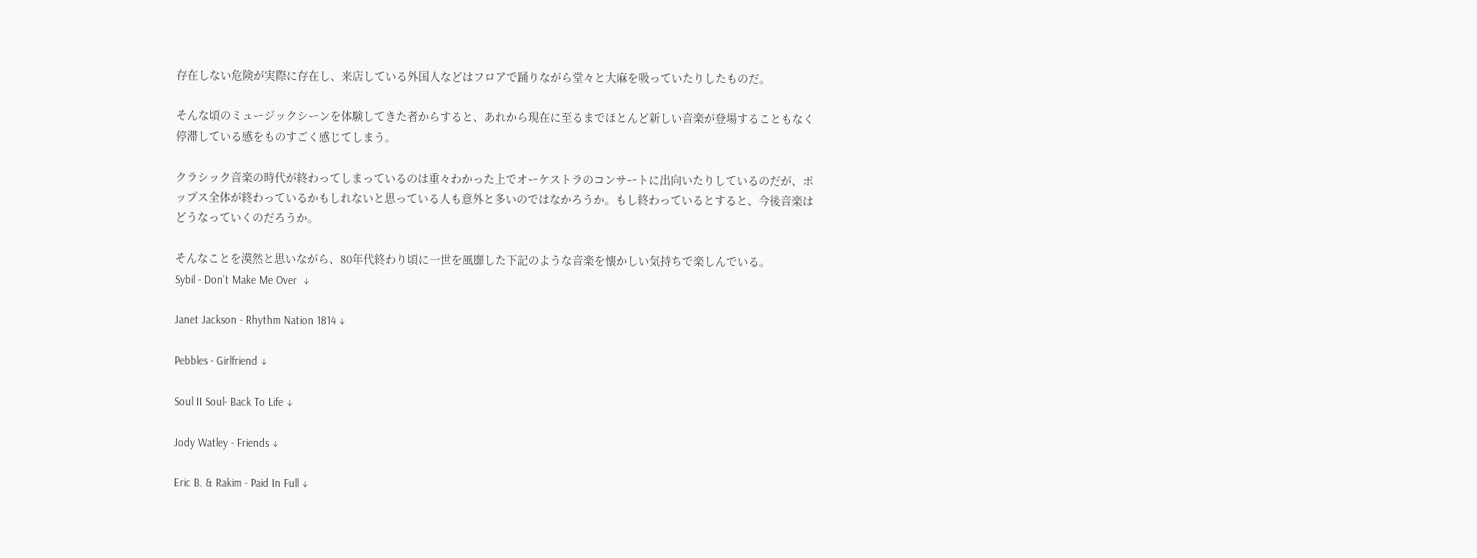存在しない危険が実際に存在し、来店している外国人などはフロアで踊りながら堂々と大麻を吸っていたりしたものだ。

そんな頃のミュージックシーンを体験してきた者からすると、あれから現在に至るまでほとんど新しい音楽が登場することもなく停滞している感をものすごく感じてしまう。

クラシック音楽の時代が終わってしまっているのは重々わかった上でオーケストラのコンサートに出向いたりしているのだが、ポップス全体が終わっているかもしれないと思っている人も意外と多いのではなかろうか。もし終わっているとすると、今後音楽はどうなっていくのだろうか。

そんなことを漠然と思いながら、80年代終わり頃に一世を風靡した下記のような音楽を懐かしい気持ちで楽しんでいる。
Sybil - Don’t Make Me Over  ↓

Janet Jackson - Rhythm Nation 1814 ↓

Pebbles - Girlfriend ↓

Soul II Soul- Back To Life ↓

Jody Watley - Friends ↓

Eric B. & Rakim - Paid In Full ↓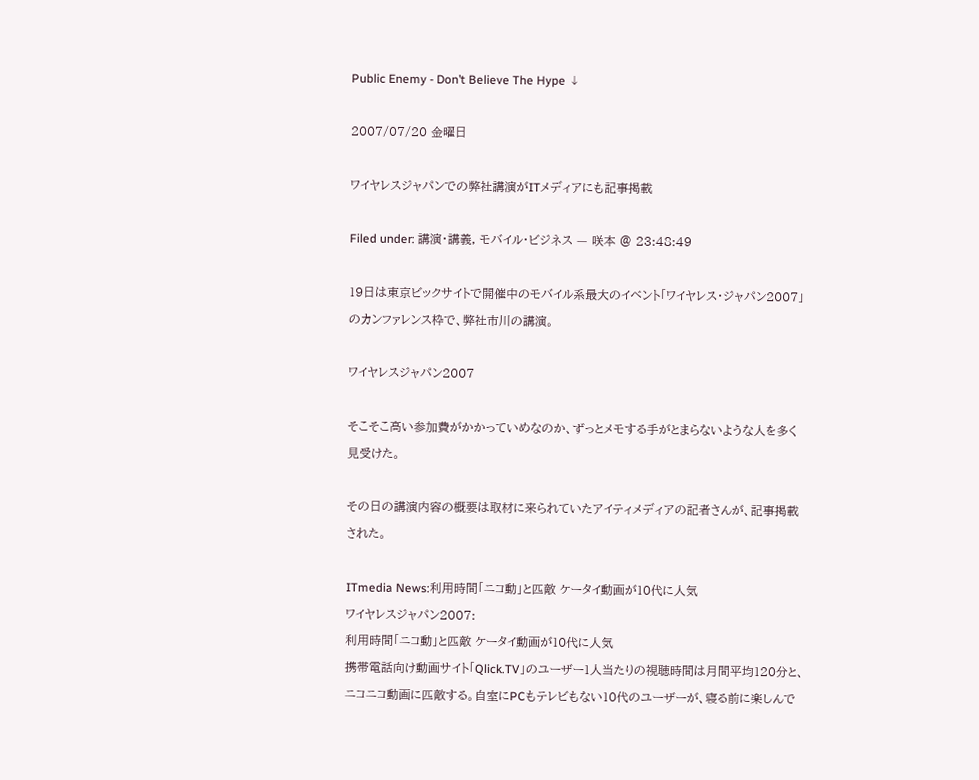Public Enemy - Don’t Believe The Hype ↓

2007/07/20 金曜日

ワイヤレスジャパンでの弊社講演がITメディアにも記事掲載

Filed under: 講演・講義, モバイル・ビジネス — 咲本 @ 23:48:49

19日は東京ビックサイトで開催中のモバイル系最大のイベント「ワイヤレス・ジャパン2007」のカンファレンス枠で、弊社市川の講演。

ワイヤレスジャパン2007

そこそこ高い参加費がかかっていめなのか、ずっとメモする手がとまらないような人を多く見受けた。

その日の講演内容の概要は取材に来られていたアイティメディアの記者さんが、記事掲載された。

ITmedia News:利用時間「ニコ動」と匹敵 ケータイ動画が10代に人気
ワイヤレスジャパン2007:
利用時間「ニコ動」と匹敵 ケータイ動画が10代に人気
携帯電話向け動画サイト「Qlick.TV」のユーザー1人当たりの視聴時間は月間平均120分と、ニコニコ動画に匹敵する。自室にPCもテレビもない10代のユーザーが、寝る前に楽しんで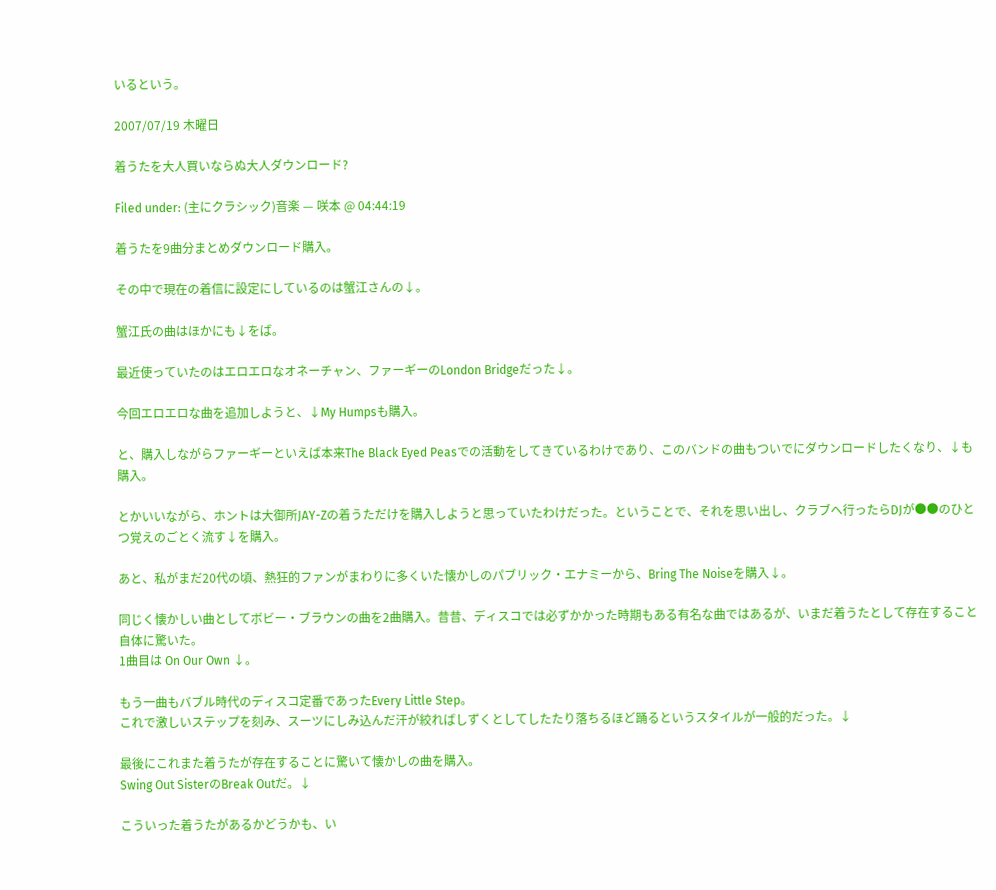いるという。

2007/07/19 木曜日

着うたを大人買いならぬ大人ダウンロード?

Filed under: (主にクラシック)音楽 — 咲本 @ 04:44:19

着うたを9曲分まとめダウンロード購入。

その中で現在の着信に設定にしているのは蟹江さんの↓。

蟹江氏の曲はほかにも↓をば。

最近使っていたのはエロエロなオネーチャン、ファーギーのLondon Bridgeだった↓。

今回エロエロな曲を追加しようと、↓My Humpsも購入。

と、購入しながらファーギーといえば本来The Black Eyed Peasでの活動をしてきているわけであり、このバンドの曲もついでにダウンロードしたくなり、↓も購入。

とかいいながら、ホントは大御所JAY-Zの着うただけを購入しようと思っていたわけだった。ということで、それを思い出し、クラブへ行ったらDJが●●のひとつ覚えのごとく流す↓を購入。

あと、私がまだ20代の頃、熱狂的ファンがまわりに多くいた懐かしのパブリック・エナミーから、Bring The Noiseを購入↓。

同じく懐かしい曲としてボビー・ブラウンの曲を2曲購入。昔昔、ディスコでは必ずかかった時期もある有名な曲ではあるが、いまだ着うたとして存在すること自体に驚いた。
1曲目は On Our Own ↓。

もう一曲もバブル時代のディスコ定番であったEvery Little Step。
これで激しいステップを刻み、スーツにしみ込んだ汗が絞ればしずくとしてしたたり落ちるほど踊るというスタイルが一般的だった。↓

最後にこれまた着うたが存在することに驚いて懐かしの曲を購入。
Swing Out SisterのBreak Outだ。↓

こういった着うたがあるかどうかも、い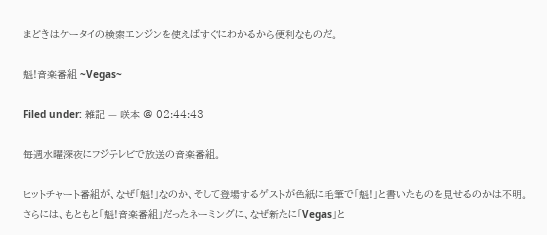まどきはケータイの検索エンジンを使えばすぐにわかるから便利なものだ。

魁!音楽番組 ~Vegas~

Filed under: 雑記 — 咲本 @ 02:44:43

毎週水曜深夜にフジテレビで放送の音楽番組。

ヒットチャート番組が、なぜ「魁!」なのか、そして登場するゲストが色紙に毛筆で「魁!」と書いたものを見せるのかは不明。
さらには、もともと「魁!音楽番組」だったネーミングに、なぜ新たに「Vegas」と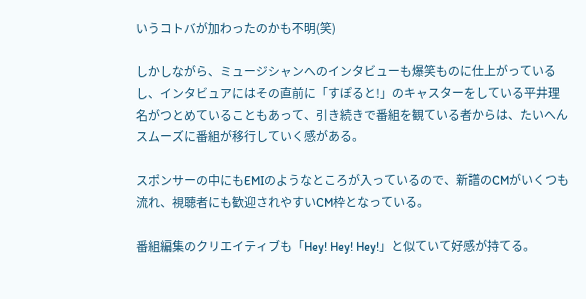いうコトバが加わったのかも不明(笑)

しかしながら、ミュージシャンへのインタビューも爆笑ものに仕上がっているし、インタビュアにはその直前に「すぽると!」のキャスターをしている平井理名がつとめていることもあって、引き続きで番組を観ている者からは、たいへんスムーズに番組が移行していく感がある。

スポンサーの中にもEMIのようなところが入っているので、新譜のCMがいくつも流れ、視聴者にも歓迎されやすいCM枠となっている。

番組編集のクリエイティブも「Hey! Hey! Hey!」と似ていて好感が持てる。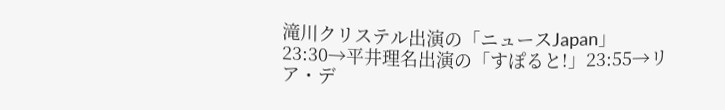滝川クリステル出演の「ニュースJapan」23:30→平井理名出演の「すぽると!」23:55→リア・デ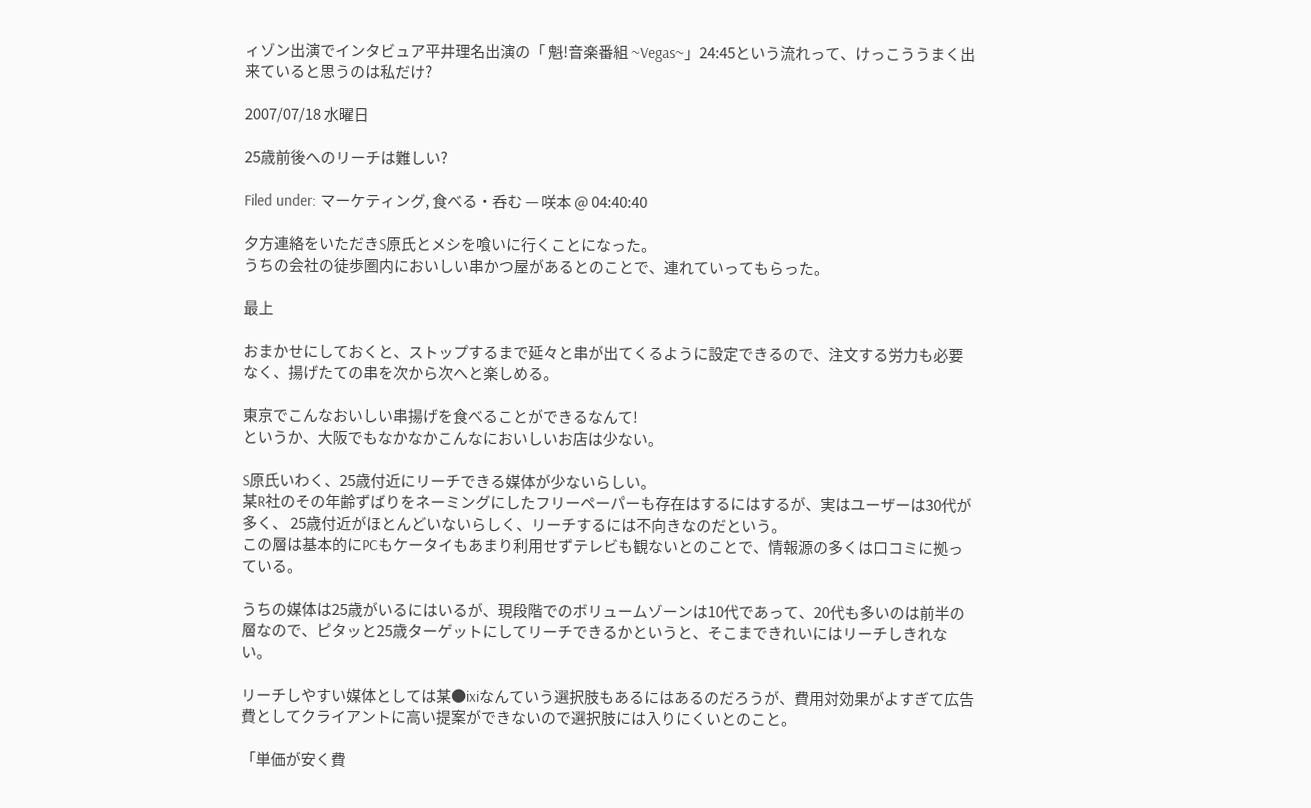ィゾン出演でインタビュア平井理名出演の「 魁!音楽番組 ~Vegas~」24:45という流れって、けっこううまく出来ていると思うのは私だけ?

2007/07/18 水曜日

25歳前後へのリーチは難しい?

Filed under: マーケティング, 食べる・呑む — 咲本 @ 04:40:40

夕方連絡をいただきS原氏とメシを喰いに行くことになった。
うちの会社の徒歩圏内においしい串かつ屋があるとのことで、連れていってもらった。

最上

おまかせにしておくと、ストップするまで延々と串が出てくるように設定できるので、注文する労力も必要なく、揚げたての串を次から次へと楽しめる。

東京でこんなおいしい串揚げを食べることができるなんて!
というか、大阪でもなかなかこんなにおいしいお店は少ない。

S原氏いわく、25歳付近にリーチできる媒体が少ないらしい。
某R社のその年齢ずばりをネーミングにしたフリーペーパーも存在はするにはするが、実はユーザーは30代が多く、 25歳付近がほとんどいないらしく、リーチするには不向きなのだという。
この層は基本的にPCもケータイもあまり利用せずテレビも観ないとのことで、情報源の多くは口コミに拠っている。

うちの媒体は25歳がいるにはいるが、現段階でのボリュームゾーンは10代であって、20代も多いのは前半の層なので、ピタッと25歳ターゲットにしてリーチできるかというと、そこまできれいにはリーチしきれない。

リーチしやすい媒体としては某●ixiなんていう選択肢もあるにはあるのだろうが、費用対効果がよすぎて広告費としてクライアントに高い提案ができないので選択肢には入りにくいとのこと。

「単価が安く費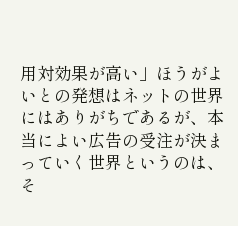用対効果が高い」ほうがよいとの発想はネットの世界にはありがちであるが、本当によい広告の受注が決まっていく世界というのは、 そ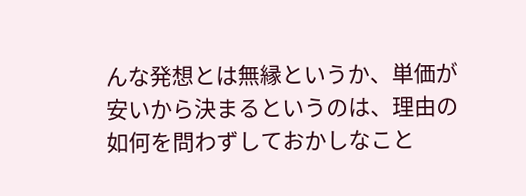んな発想とは無縁というか、単価が安いから決まるというのは、理由の如何を問わずしておかしなこと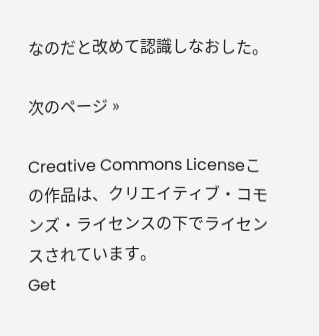なのだと改めて認識しなおした。

次のページ »

Creative Commons Licenseこの作品は、クリエイティブ・コモンズ・ライセンスの下でライセンスされています。
Get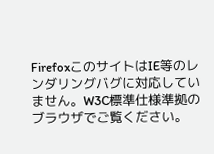FirefoxこのサイトはIE等のレンダリングバグに対応していません。W3C標準仕様準拠のブラウザでご覧ください。